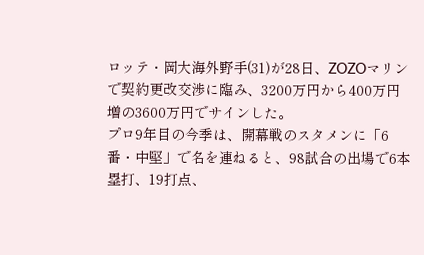ロッテ・岡大海外野手(31)が28日、ZOZOマリンで契約更改交渉に臨み、3200万円から400万円増の3600万円でサインした。
プロ9年目の今季は、開幕戦のスタメンに「6番・中堅」で名を連ねると、98試合の出場で6本塁打、19打点、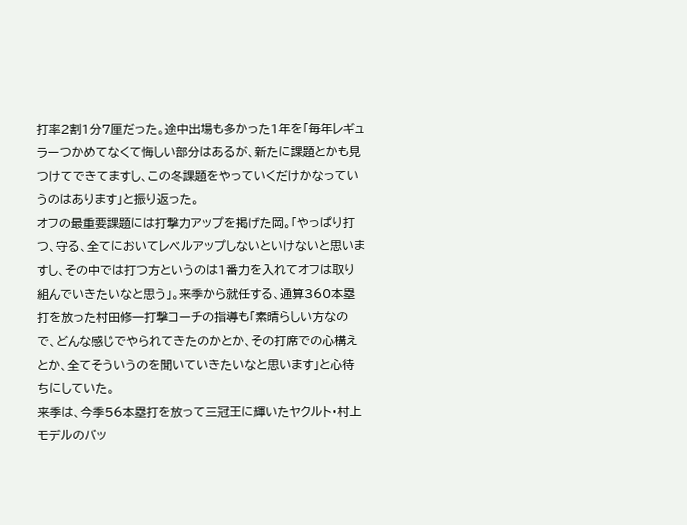打率2割1分7厘だった。途中出場も多かった1年を「毎年レギュラーつかめてなくて悔しい部分はあるが、新たに課題とかも見つけてできてますし、この冬課題をやっていくだけかなっていうのはあります」と振り返った。
オフの最重要課題には打撃力アップを掲げた岡。「やっぱり打つ、守る、全てにおいてレベルアップしないといけないと思いますし、その中では打つ方というのは1番力を入れてオフは取り組んでいきたいなと思う」。来季から就任する、通算360本塁打を放った村田修一打撃コーチの指導も「素晴らしい方なので、どんな感じでやられてきたのかとか、その打席での心構えとか、全てそういうのを聞いていきたいなと思います」と心待ちにしていた。
来季は、今季56本塁打を放って三冠王に輝いたヤクルト・村上モデルのバッ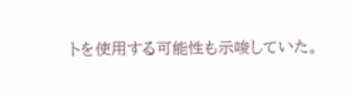トを使用する可能性も示唆していた。